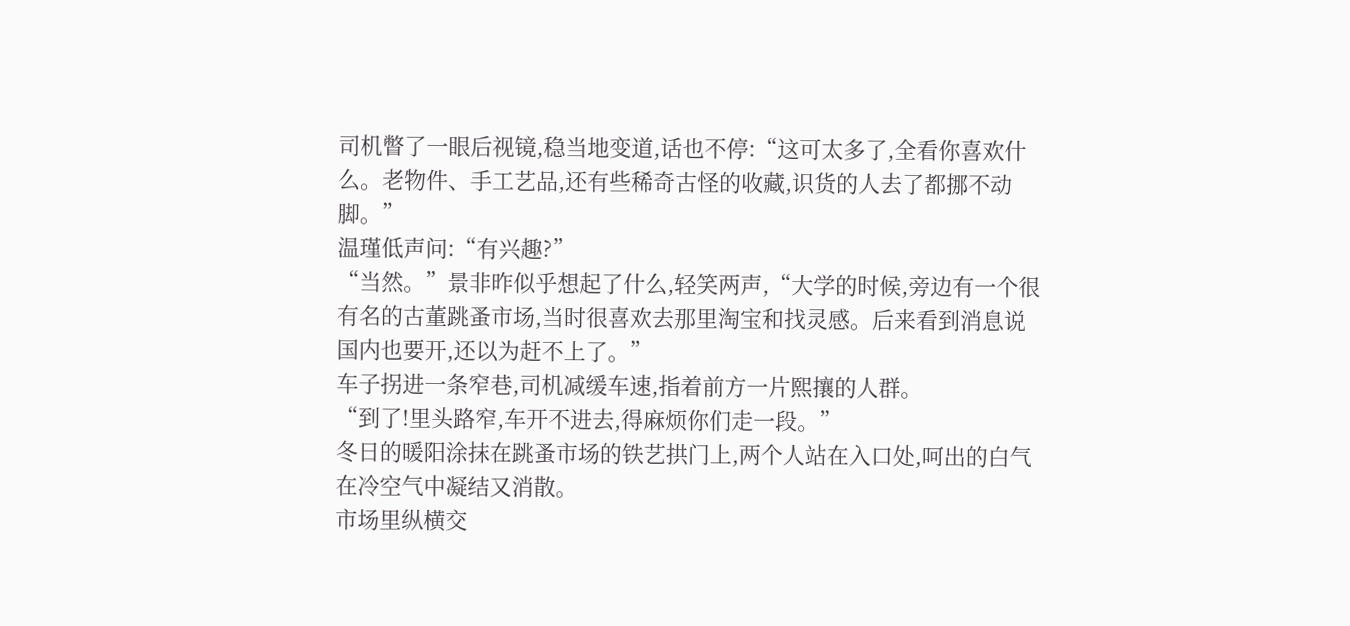司机瞥了一眼后视镜,稳当地变道,话也不停:“这可太多了,全看你喜欢什么。老物件、手工艺品,还有些稀奇古怪的收藏,识货的人去了都挪不动脚。”
温瑾低声问:“有兴趣?”
“当然。”景非昨似乎想起了什么,轻笑两声,“大学的时候,旁边有一个很有名的古董跳蚤市场,当时很喜欢去那里淘宝和找灵感。后来看到消息说国内也要开,还以为赶不上了。”
车子拐进一条窄巷,司机减缓车速,指着前方一片熙攘的人群。
“到了!里头路窄,车开不进去,得麻烦你们走一段。”
冬日的暖阳涂抹在跳蚤市场的铁艺拱门上,两个人站在入口处,呵出的白气在冷空气中凝结又消散。
市场里纵横交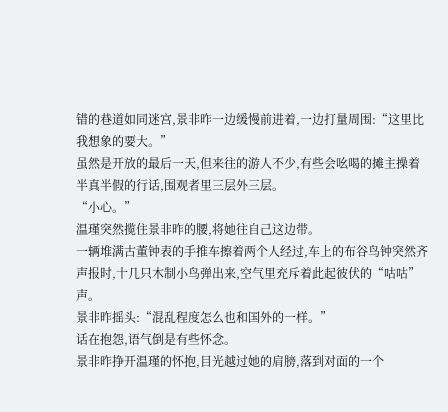错的巷道如同迷宫,景非昨一边缓慢前进着,一边打量周围:“这里比我想象的要大。”
虽然是开放的最后一天,但来往的游人不少,有些会吆喝的摊主操着半真半假的行话,围观者里三层外三层。
“小心。”
温瑾突然揽住景非昨的腰,将她往自己这边带。
一辆堆满古董钟表的手推车擦着两个人经过,车上的布谷鸟钟突然齐声报时,十几只木制小鸟弹出来,空气里充斥着此起彼伏的“咕咕”声。
景非昨摇头:“混乱程度怎么也和国外的一样。”
话在抱怨,语气倒是有些怀念。
景非昨挣开温瑾的怀抱,目光越过她的肩膀,落到对面的一个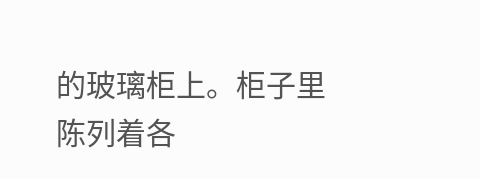的玻璃柜上。柜子里陈列着各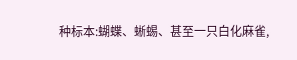种标本:蝴蝶、蜥蜴、甚至一只白化麻雀,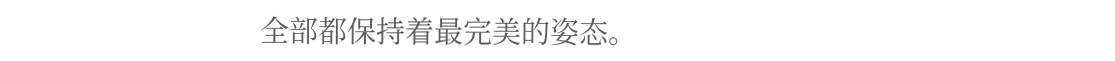全部都保持着最完美的姿态。